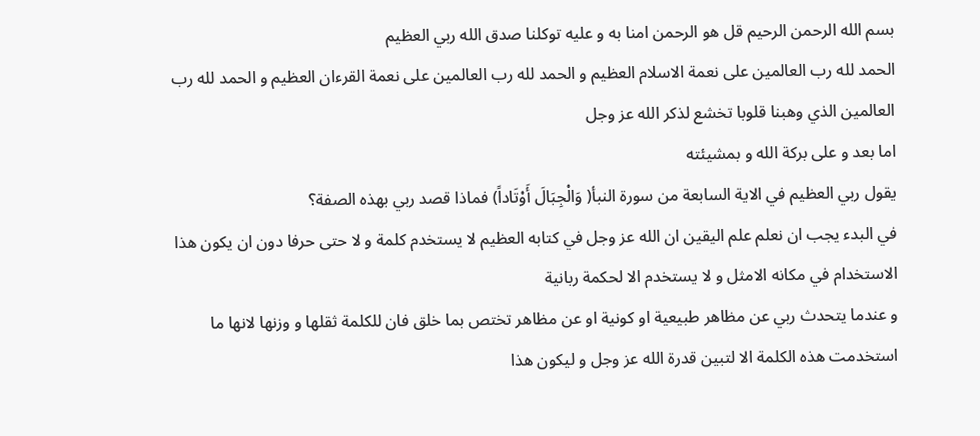بسم الله الرحمن الرحيم قل هو الرحمن امنا به و عليه توكلنا صدق الله ربي العظيم
الحمد لله رب العالمين على نعمة الاسلام العظيم و الحمد لله رب العالمين على نعمة القرءان العظيم و الحمد لله رب العالمين الذي وهبنا قلوبا تخشع لذكر الله عز وجل
اما بعد و على بركة الله و بمشيئته
يقول ربي العظيم في الاية السابعة من سورة النبأ( وَالْجِبَالَ أَوْتَاداً) فماذا قصد ربي بهذه الصفة؟
في البدء يجب ان نعلم علم اليقين ان الله عز وجل في كتابه العظيم لا يستخدم كلمة و لا حتى حرفا دون ان يكون هذا الاستخدام في مكانه الامثل و لا يستخدم الا لحكمة ربانية
و عندما يتحدث ربي عن مظاهر طبيعية او كونية او عن مظاهر تختص بما خلق فان للكلمة ثقلها و وزنها لانها ما استخدمت هذه الكلمة الا لتبين قدرة الله عز وجل و ليكون هذا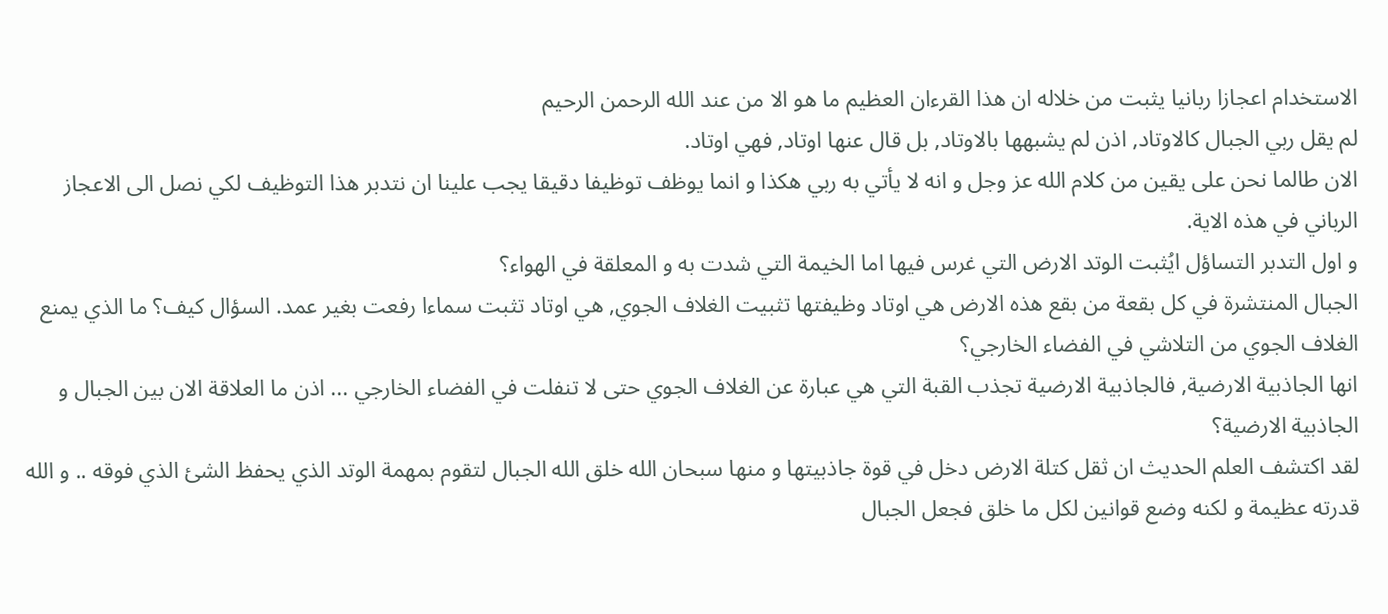الاستخدام اعجازا ربانيا يثبت من خلاله ان هذا القرءان العظيم ما هو الا من عند الله الرحمن الرحيم
لم يقل ربي الجبال كالاوتاد, اذن لم يشبهها بالاوتاد, بل قال عنها اوتاد, فهي اوتاد.
الان طالما نحن على يقين من كلام الله عز وجل و انه لا يأتي به ربي هكذا و انما يوظف توظيفا دقيقا يجب علينا ان نتدبر هذا التوظيف لكي نصل الى الاعجاز الرباني في هذه الاية.
و اول التدبر التساؤل ايُثبت الوتد الارض التي غرس فيها اما الخيمة التي شدت به و المعلقة في الهواء؟
الجبال المنتشرة في كل بقعة من بقع هذه الارض هي اوتاد وظيفتها تثبيت الغلاف الجوي, هي اوتاد تثبت سماءا رفعت بغير عمد. السؤال كيف؟ ما الذي يمنع الغلاف الجوي من التلاشي في الفضاء الخارجي؟
انها الجاذبية الارضية, فالجاذبية الارضية تجذب القبة التي هي عبارة عن الغلاف الجوي حتى لا تنفلت في الفضاء الخارجي ... اذن ما العلاقة الان بين الجبال و الجاذبية الارضية؟
لقد اكتشف العلم الحديث ان ثقل كتلة الارض دخل في قوة جاذبيتها و منها سبحان الله خلق الله الجبال لتقوم بمهمة الوتد الذي يحفظ الشئ الذي فوقه .. و الله قدرته عظيمة و لكنه وضع قوانين لكل ما خلق فجعل الجبال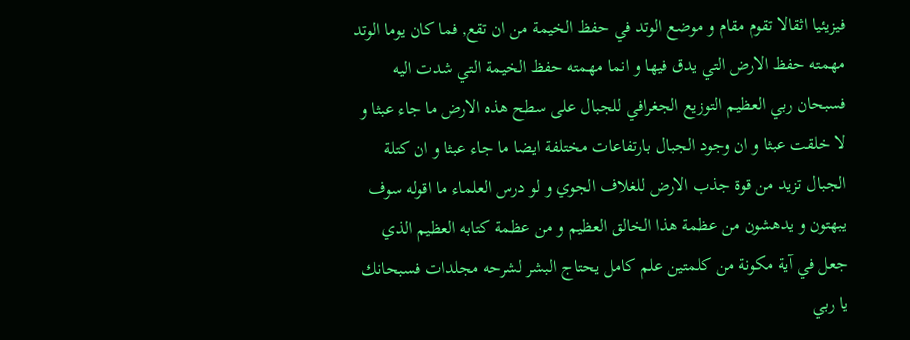فيزيئيا اثقالا تقوم مقام و موضع الوتد في حفظ الخيمة من ان تقع, فما كان يوما الوتد مهمته حفظ الارض التي يدق فيها و انما مهمته حفظ الخيمة التي شدت اليه
فسبحان ربي العظيم التوزيع الجغرافي للجبال على سطح هذه الارض ما جاء عبثا و لا خلقت عبثا و ان وجود الجبال بارتفاعات مختلفة ايضا ما جاء عبثا و ان كتلة الجبال تزيد من قوة جذب الارض للغلاف الجوي و لو درس العلماء ما اقوله سوف يبهتون و يدهشون من عظمة هذا الخالق العظيم و من عظمة كتابه العظيم الذي جعل في آية مكونة من كلمتين علم كامل يحتاج البشر لشرحه مجلدات فسبحانك يا ربي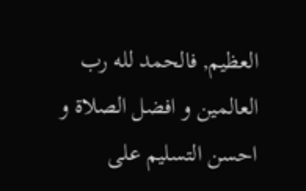العظيم, فالحمد لله رب العالمين و افضل الصلاة و احسن التسليم على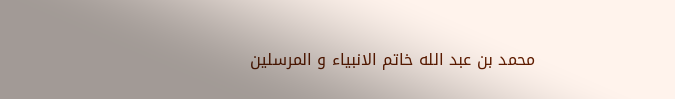محمد بن عبد الله خاتم الانبياء و المرسلين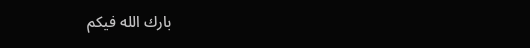بارك الله فيكم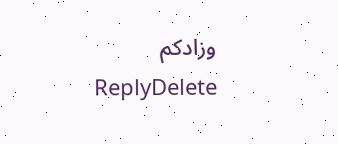وزادكم
ReplyDelete